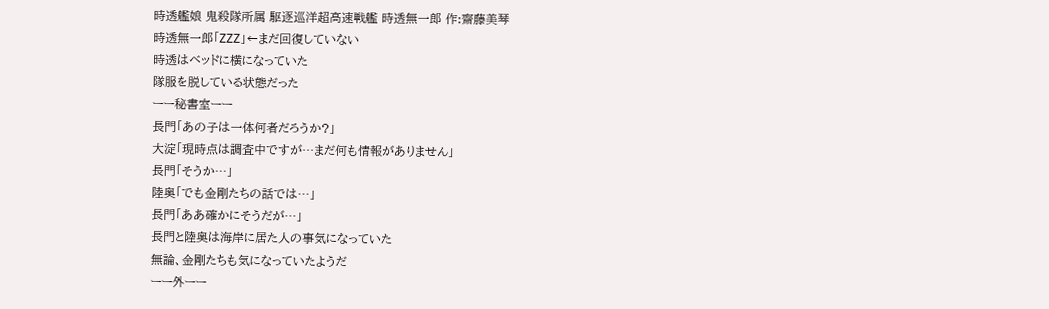時透艦娘 鬼殺隊所属 駆逐巡洋超高速戦艦 時透無一郎 作:齋藤美琴
時透無一郎「ZZZ」←まだ回復していない
時透はベッドに横になっていた
隊服を脱している状態だった
ーー秘書室ーー
長門「あの子は一体何者だろうか?」
大淀「現時点は調査中ですが…まだ何も情報がありません」
長門「そうか…」
陸奥「でも金剛たちの話では…」
長門「ああ確かにそうだが…」
長門と陸奥は海岸に居た人の事気になっていた
無論、金剛たちも気になっていたようだ
ーー外ーー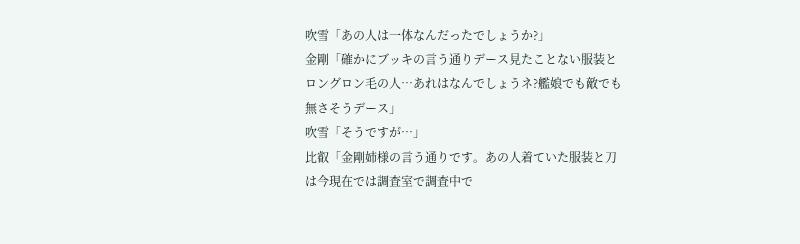吹雪「あの人は一体なんだったでしょうか?」
金剛「確かにブッキの言う通りデース見たことない服装とロングロン毛の人…あれはなんでしょうネ?艦娘でも敵でも無さそうデース」
吹雪「そうですが…」
比叡「金剛姉様の言う通りです。あの人着ていた服装と刀は今現在では調査室で調査中で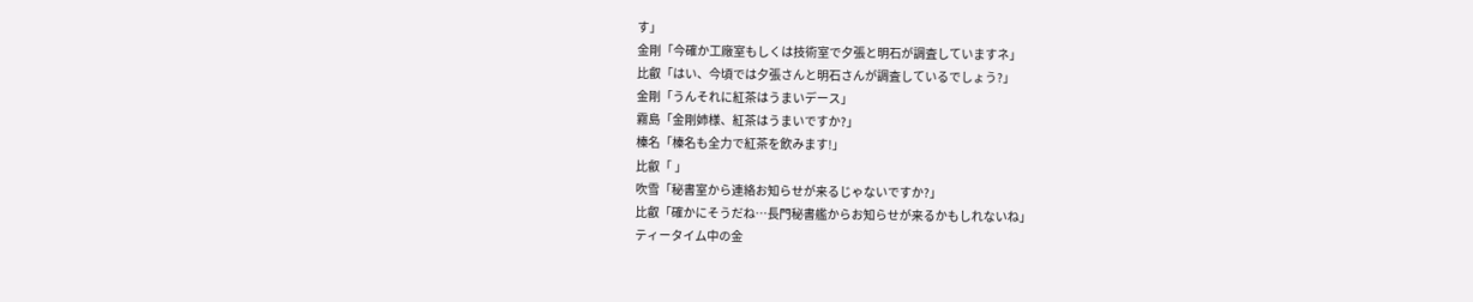す」
金剛「今確か工廠室もしくは技術室で夕張と明石が調査していますネ」
比叡「はい、今頃では夕張さんと明石さんが調査しているでしょう?」
金剛「うんそれに紅茶はうまいデース」
霧島「金剛姉様、紅茶はうまいですか?」
榛名「榛名も全力で紅茶を飲みます!」
比叡「 」
吹雪「秘書室から連絡お知らせが来るじゃないですか?」
比叡「確かにそうだね…長門秘書艦からお知らせが来るかもしれないね」
ティータイム中の金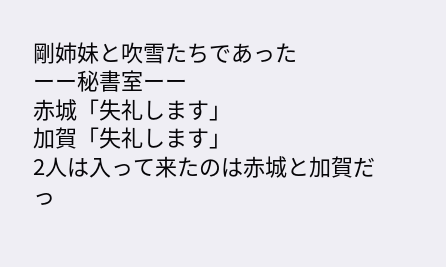剛姉妹と吹雪たちであった
ーー秘書室ーー
赤城「失礼します」
加賀「失礼します」
2人は入って来たのは赤城と加賀だっ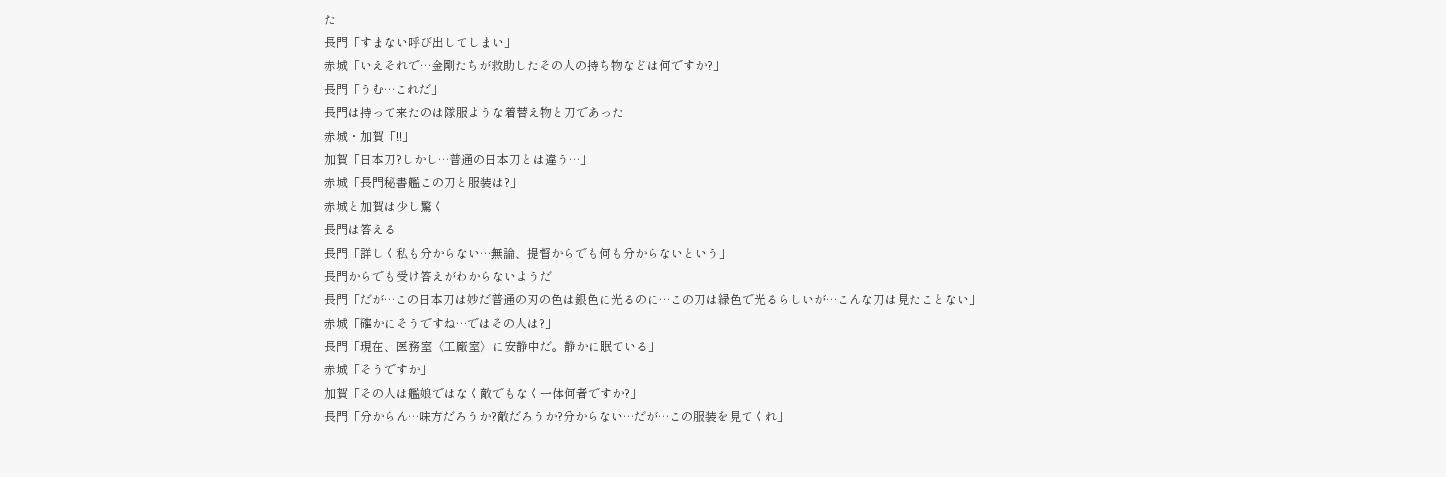た
長門「すまない呼び出してしまい」
赤城「いえそれで…金剛たちが救助したその人の持ち物などは何ですか?」
長門「うむ…これだ」
長門は持って来たのは隊服ような着替え物と刀であった
赤城・加賀「!!」
加賀「日本刀?しかし…普通の日本刀とは違う…」
赤城「長門秘書艦この刀と服装は?」
赤城と加賀は少し驚く
長門は答える
長門「詳しく私も分からない…無論、提督からでも何も分からないという」
長門からでも受け答えがわからないようだ
長門「だが…この日本刀は妙だ普通の刃の色は銀色に光るのに…この刀は緑色で光るらしいが…こんな刀は見たことない」
赤城「確かにそうですね…ではその人は?」
長門「現在、医務室〈工廠室〉に安静中だ。静かに眠ている」
赤城「そうですか」
加賀「その人は艦娘ではなく敵でもなく一体何者ですか?」
長門「分からん…味方だろうか?敵だろうか?分からない…だが…この服装を見てくれ」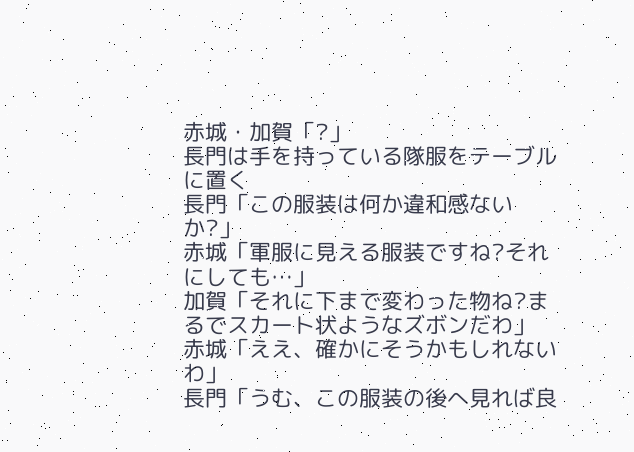赤城・加賀「?」
長門は手を持っている隊服をテーブルに置く
長門「この服装は何か違和感ないか?」
赤城「軍服に見える服装ですね?それにしても…」
加賀「それに下まで変わった物ね?まるでスカート状ようなズボンだわ」
赤城「ええ、確かにそうかもしれないわ」
長門「うむ、この服装の後へ見れば良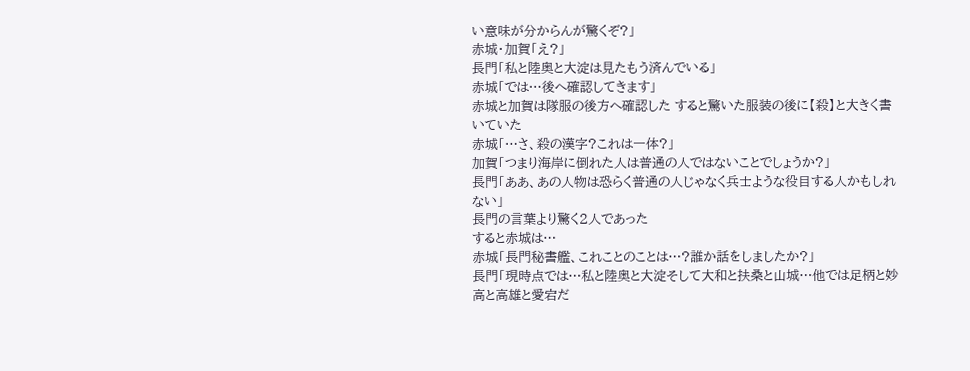い意味が分からんが驚くぞ?」
赤城・加賀「え?」
長門「私と陸奥と大淀は見たもう済んでいる」
赤城「では…後へ確認してきます」
赤城と加賀は隊服の後方へ確認した すると驚いた服装の後に【殺】と大きく書いていた
赤城「…さ、殺の漢字?これは一体?」
加賀「つまり海岸に倒れた人は普通の人ではないことでしょうか?」
長門「ああ、あの人物は恐らく普通の人じゃなく兵士ような役目する人かもしれない」
長門の言葉より驚く2人であった
すると赤城は…
赤城「長門秘書艦、これことのことは…?誰か話をしましたか?」
長門「現時点では…私と陸奥と大淀そして大和と扶桑と山城…他では足柄と妙高と高雄と愛宕だ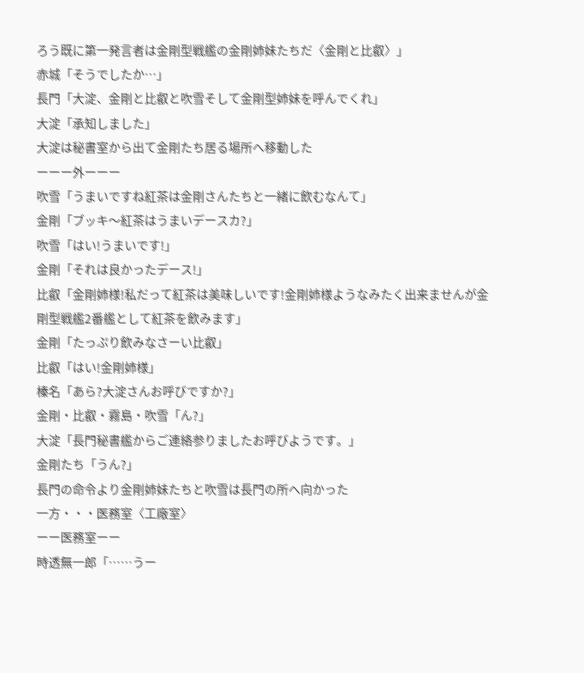ろう既に第一発言者は金剛型戦艦の金剛姉妹たちだ〈金剛と比叡〉」
赤城「そうでしたか…」
長門「大淀、金剛と比叡と吹雪そして金剛型姉妹を呼んでくれ」
大淀「承知しました」
大淀は秘書室から出て金剛たち居る場所へ移動した
ーーー外ーーー
吹雪「うまいですね紅茶は金剛さんたちと一緒に飲むなんて」
金剛「ブッキ〜紅茶はうまいデースカ?」
吹雪「はい!うまいです!」
金剛「それは良かったデース!」
比叡「金剛姉様!私だって紅茶は美味しいです!金剛姉様ようなみたく出来ませんが金剛型戦艦2番艦として紅茶を飲みます」
金剛「たっぷり飲みなさーい比叡」
比叡「はい!金剛姉様」
榛名「あら?大淀さんお呼びですか?」
金剛・比叡・霧島・吹雪「ん?」
大淀「長門秘書艦からご連絡参りましたお呼びようです。」
金剛たち「うん?」
長門の命令より金剛姉妹たちと吹雪は長門の所へ向かった
一方・・・医務室〈工廠室〉
ーー医務室ーー
時透無一郎「……うー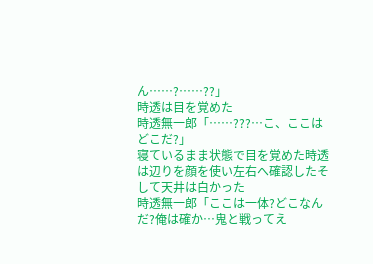ん……?……??」
時透は目を覚めた
時透無一郎「……???…こ、ここはどこだ?」
寝ているまま状態で目を覚めた時透は辺りを顔を使い左右へ確認したそして天井は白かった
時透無一郎「ここは一体?どこなんだ?俺は確か…鬼と戦ってえ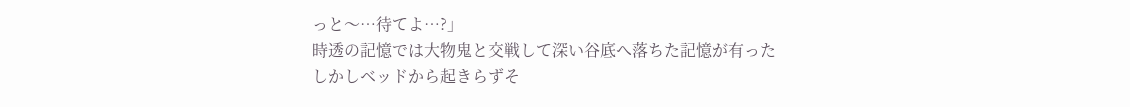っと〜…待てよ…?」
時透の記憶では大物鬼と交戦して深い谷底へ落ちた記憶が有った
しかしベッドから起きらずそ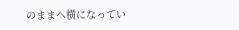のままへ横になってい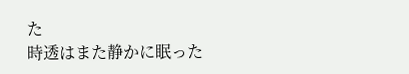た
時透はまた静かに眠った